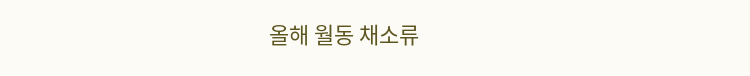올해 월동 채소류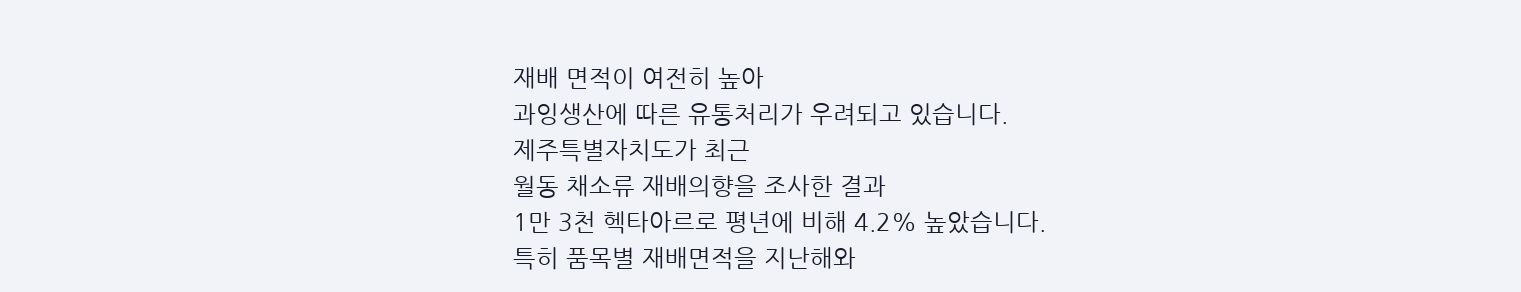재배 면적이 여전히 높아
과잉생산에 따른 유통처리가 우려되고 있습니다.
제주특별자치도가 최근
월동 채소류 재배의향을 조사한 결과
1만 3천 헥타아르로 평년에 비해 4.2% 높았습니다.
특히 품목별 재배면적을 지난해와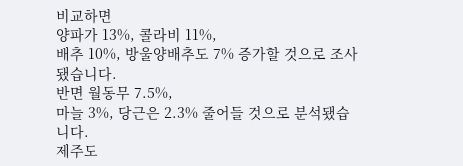비교하면
양파가 13%, 콜라비 11%,
배추 10%, 방울양배추도 7% 증가할 것으로 조사됐습니다.
반면 월동무 7.5%,
마늘 3%, 당근은 2.3% 줄어들 것으로 분석됐습니다.
제주도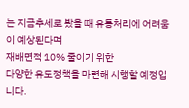는 지금추세로 봤을 때 유통처리에 어려움이 예상된다며
재배면적 10% 줄이기 위한
다양한 유도정책을 마련해 시행할 예정입니다.